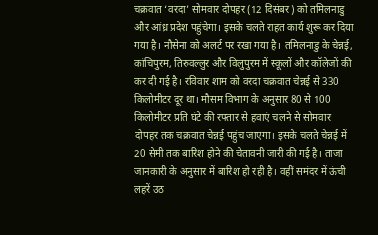चक्रवात ‘वरदा’ सोमवार दोपहर (12 दिसंबर) को तमिलनाडु और आंध्र प्रदेश पहुंचेगा। इसके चलते राहत कार्य शुरू कर दिया गया है। नौसेना को अलर्ट पर रखा गया है। तमिलनाडु के चेन्नई, कांचिपुरम, तिरुवल्लुर और विलुपुरम में स्कूलों और कॉलेजों की कर दी गई है। रविवार शाम को वरदा चक्रवात चेन्नई से 330 किलोमीटर दूर था। मौसम विभाग के अनुसार 80 से 100 किलोमीटर प्रति घंटे की रफ्तार से हवाएं चलने से सोमवार दोपहर तक चक्रवात चेन्नई पहुंच जाएगा। इसके चलते चेन्नई में 20 सेमी तक बारिश होने की चेतावनी जारी की गई है। ताजा जानकारी के अनुसार में बारिश हो रही है। वहीं समंदर में ऊंची लहरें उठ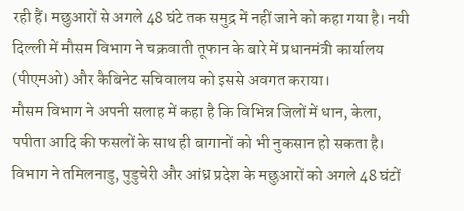रही हैं। मछुआरों से अगले 48 घंटे तक समुद्र में नहीं जाने को कहा गया है। नयी दिल्ली में मौसम विभाग ने चक्रवाती तूफान के बारे में प्रधानमंत्री कार्यालय (पीएमओ) और कैबिनेट सचिवालय को इससे अवगत कराया।
मौसम विभाग ने अपनी सलाह में कहा है कि विभिन्न जिलों में धान, केला, पपीता आदि की फसलों के साथ ही बागानों को भी नुकसान हो सकता है। विभाग ने तमिलनाडु, पुडुचेरी और आंध्र प्रदेश के मछुआरों को अगले 48 घंटों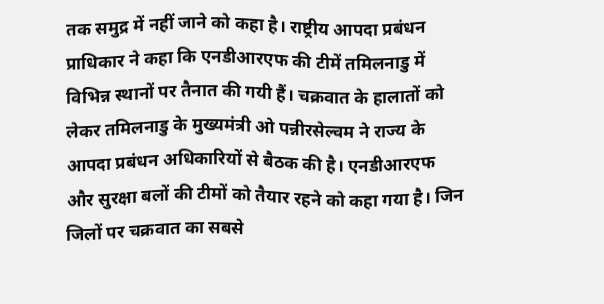तक समुद्र में नहीं जाने को कहा है। राष्ट्रीय आपदा प्रबंधन प्राधिकार ने कहा कि एनडीआरएफ की टीमें तमिलनाडु में विभिन्न स्थानों पर तैनात की गयी हैं। चक्रवात के हालातों को लेकर तमिलनाडु के मुख्यमंत्री ओ पन्नीरसेल्वम ने राज्य के आपदा प्रबंधन अधिकारियों से बैठक की है। एनडीआरएफ और सुरक्षा बलों की टीमों को तैयार रहने को कहा गया है। जिन जिलों पर चक्रवात का सबसे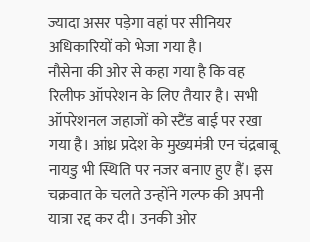ज्यादा असर पड़ेगा वहां पर सीनियर अधिकारियों को भेजा गया है।
नौसेना की ओर से कहा गया है कि वह रिलीफ ऑपरेशन के लिए तैयार है। सभी ऑपरेशनल जहाजों को स्टैंड बाई पर रखा गया है। आंध्र प्रदेश के मुख्यमंत्री एन चंद्रबाबू नायडु भी स्थिति पर नजर बनाए हुए हैं। इस चक्रवात के चलते उन्होंने गल्फ की अपनी यात्रा रद्द कर दी। उनकी ओर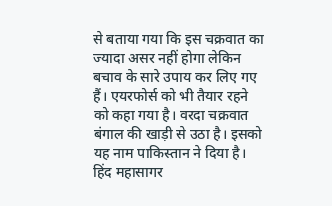से बताया गया कि इस चक्रवात का ज्यादा असर नहीं होगा लेकिन बचाव के सारे उपाय कर लिए गए हैं। एयरफोर्स को भी तैयार रहने को कहा गया है। वरदा चक्रवात बंगाल की खाड़ी से उठा है। इसको यह नाम पाकिस्तान ने दिया है। हिंद महासागर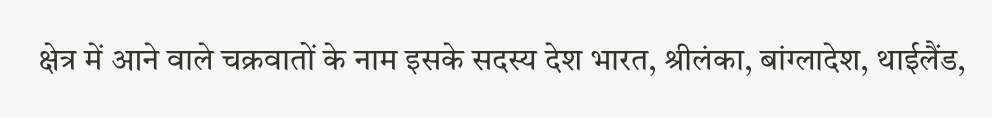क्षेत्र में आने वाले चक्रवातों के नाम इसके सदस्य देश भारत, श्रीलंका, बांग्लादेश, थाईलैंड,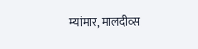म्यांमार, मालदीव्स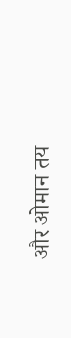और ओमान तय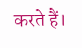करते हैं।